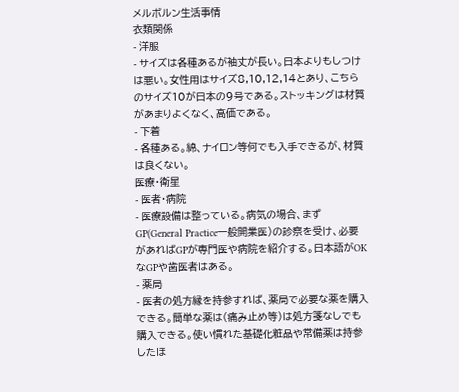メルボルン生活事情
衣類関係
- 洋服
- サイズは各種あるが袖丈が長い。日本よりもしつけは悪い。女性用はサイズ8,10,12,14とあり、こちらのサイズ10が日本の9号である。ストッキングは材質があまりよくなく、高価である。
- 下着
- 各種ある。綿、ナイロン等何でも入手できるが、材質は良くない。
医療・衛星
- 医者・病院
- 医療設備は整っている。病気の場合、まずGP(General Practice一般開業医)の診察を受け、必要があればGPが専門医や病院を紹介する。日本語がOKなGPや歯医者はある。
- 薬局
- 医者の処方縁を持参すれば、薬局で必要な薬を購入できる。簡単な薬は(痛み止め等)は処方箋なしでも購入できる。使い慣れた基礎化粧品や常備薬は持参したほ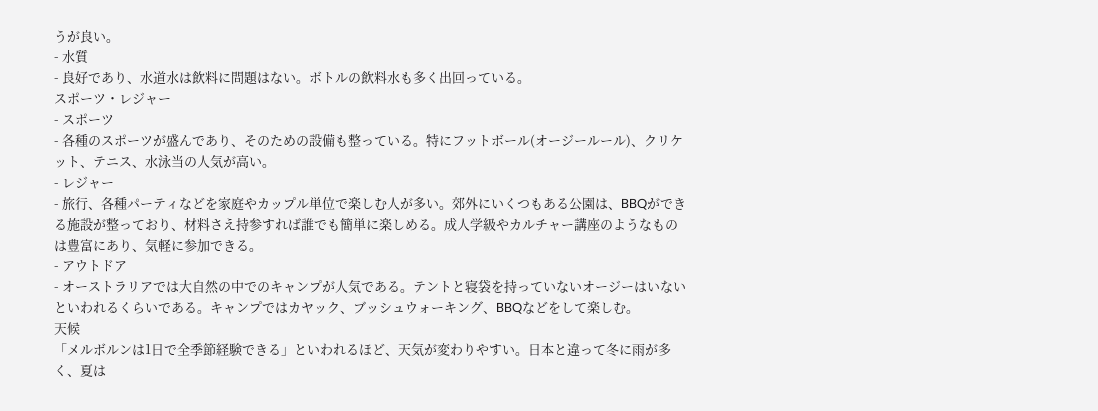うが良い。
- 水質
- 良好であり、水道水は飲料に問題はない。ボトルの飲料水も多く出回っている。
スポーツ・レジャー
- スポーツ
- 各種のスポーツが盛んであり、そのための設備も整っている。特にフットボール(オージールール)、クリケット、テニス、水泳当の人気が高い。
- レジャー
- 旅行、各種パーティなどを家庭やカップル単位で楽しむ人が多い。郊外にいくつもある公園は、BBQができる施設が整っており、材料さえ持参すれば誰でも簡単に楽しめる。成人学級やカルチャー講座のようなものは豊富にあり、気軽に参加できる。
- アウトドア
- オーストラリアでは大自然の中でのキャンプが人気である。テントと寝袋を持っていないオージーはいないといわれるくらいである。キャンプではカヤック、ブッシュウォーキング、BBQなどをして楽しむ。
天候
「メルボルンは1日で全季節経験できる」といわれるほど、天気が変わりやすい。日本と違って冬に雨が多く、夏は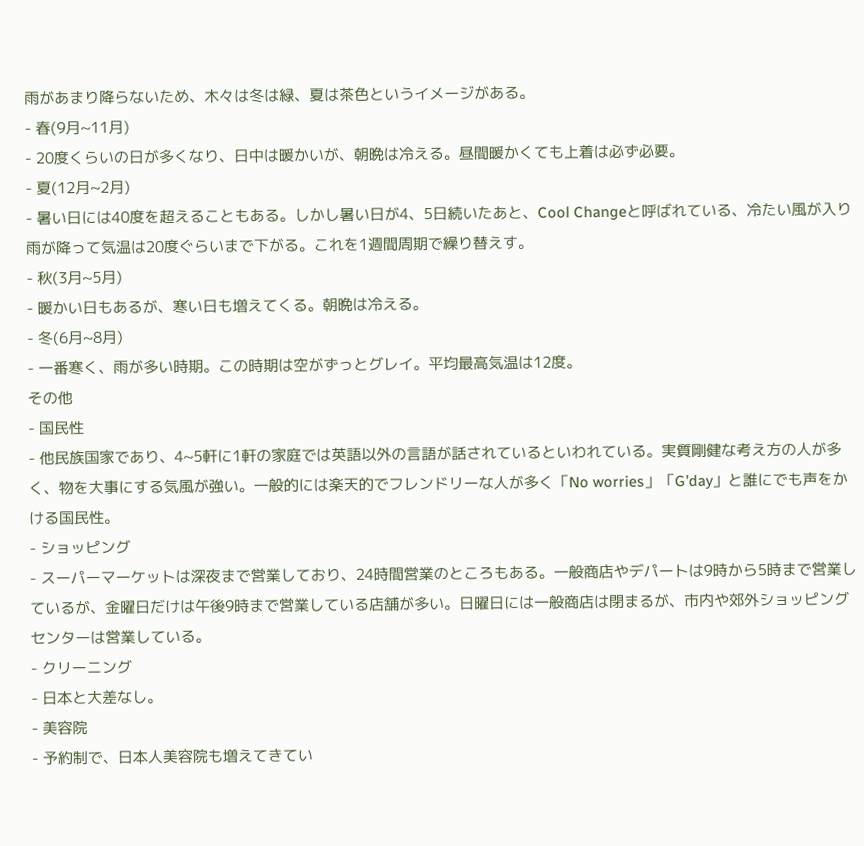雨があまり降らないため、木々は冬は緑、夏は茶色というイメージがある。
- 春(9月~11月)
- 20度くらいの日が多くなり、日中は暖かいが、朝晩は冷える。昼間暖かくても上着は必ず必要。
- 夏(12月~2月)
- 暑い日には40度を超えることもある。しかし暑い日が4、5日続いたあと、Cool Changeと呼ばれている、冷たい風が入り雨が降って気温は20度ぐらいまで下がる。これを1週間周期で繰り替えす。
- 秋(3月~5月)
- 暖かい日もあるが、寒い日も増えてくる。朝晩は冷える。
- 冬(6月~8月)
- 一番寒く、雨が多い時期。この時期は空がずっとグレイ。平均最高気温は12度。
その他
- 国民性
- 他民族国家であり、4~5軒に1軒の家庭では英語以外の言語が話されているといわれている。実質剛健な考え方の人が多く、物を大事にする気風が強い。一般的には楽天的でフレンドリーな人が多く「No worries」「G’day」と誰にでも声をかける国民性。
- ショッピング
- スーパーマーケットは深夜まで営業しており、24時間営業のところもある。一般商店やデパートは9時から5時まで営業しているが、金曜日だけは午後9時まで営業している店舗が多い。日曜日には一般商店は閉まるが、市内や郊外ショッピングセンターは営業している。
- クリーニング
- 日本と大差なし。
- 美容院
- 予約制で、日本人美容院も増えてきてい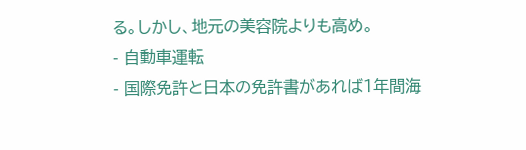る。しかし、地元の美容院よりも高め。
- 自動車運転
- 国際免許と日本の免許書があれば1年間海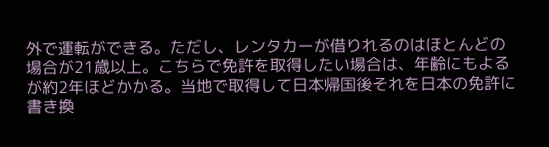外で運転ができる。ただし、レンタカーが借りれるのはほとんどの場合が21歳以上。こちらで免許を取得したい場合は、年齢にもよるが約2年ほどかかる。当地で取得して日本帰国後それを日本の免許に書き換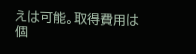えは可能。取得費用は個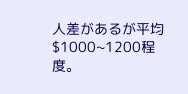人差があるが平均$1000~1200程度。